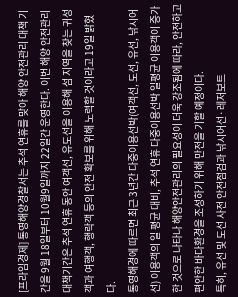[프라임경제] 통영해양경찰서는 추석 연휴를 맞아 해양 안전관리 대책 기간을 9월 18일부터 10월9일까지 22일간 운영한다. 이번 해양 안전관리 대책기간은 추석 연휴 동안 여객선, 유도선을 이용해 섬 지역을 찾는 귀성객과 여행객, 행락객 등의 안전 확보를 위해 노력할 것이라고 19일 밝혔다.
통영해경에 따르면 최근 3년간 다중이용선박(여객선, 도선, 유선, 낚시어선) 이용객의 일 평균 대비, 추석 연휴 다중이용선박 일평균 이용객이 증가한 것으로 나타나 해양안전관리의 필요성이 더욱 강조됨에 따라, 안전하고 편안한 바다환경을 조성하기 위해 만전을 기할 예정이다.
특히, 유선 및 도선 사전 안전점검과 낚시어선·레저보트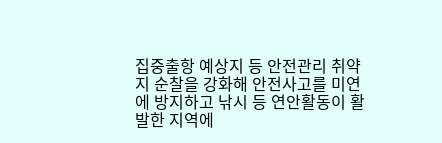집중출항 예상지 등 안전관리 취약지 순찰을 강화해 안전사고를 미연에 방지하고 낚시 등 연안활동이 활발한 지역에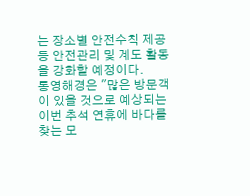는 장소별 안전수칙 제공 등 안전관리 및 계도 활동을 강화할 예정이다.
통영해경은 "많은 방문객이 있을 것으로 예상되는 이번 추석 연휴에 바다를 찾는 모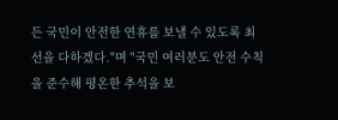든 국민이 안전한 연휴를 보낼 수 있도록 최선을 다하겠다."며 "국민 여러분도 안전 수칙을 준수해 평온한 추석을 보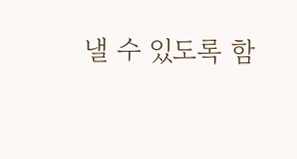낼 수 있도록 함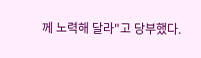께 노력해 달라"고 당부했다.